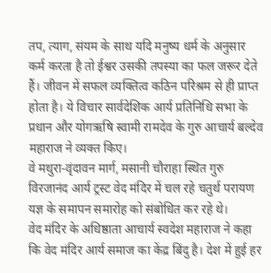तप, त्याग, संयम के साथ यदि मनुष्य धर्म के अनुसार कर्म करता है तो ईश्वर उसकी तपस्या का फल जरूर देते हैं। जीवन में सफल व्यक्तित्व कठिन परिश्रम से ही प्राप्त होता है। ये विचार सार्वदेशिक आर्य प्रतिनिधि सभा के प्रधान और योगऋषि स्वामी रामदेव के गुरु आचार्य बल्देव महाराज ने व्यक्त किए।
वे मथुरा-वृंदावन मार्ग, मसानी चौराहा स्थित गुरु विरजानंद आर्य ट्रस्ट वेद मंदिर में चल रहे चतुर्थ परायण यज्ञ के समापन समारोह को संबोधित कर रहे थे।
वेद मंदिर के अधिष्ठाता आचार्य स्वदेश महाराज ने कहा कि वेद मंदिर आर्य समाज का केंद्र बिंदु है। देश में हुई हर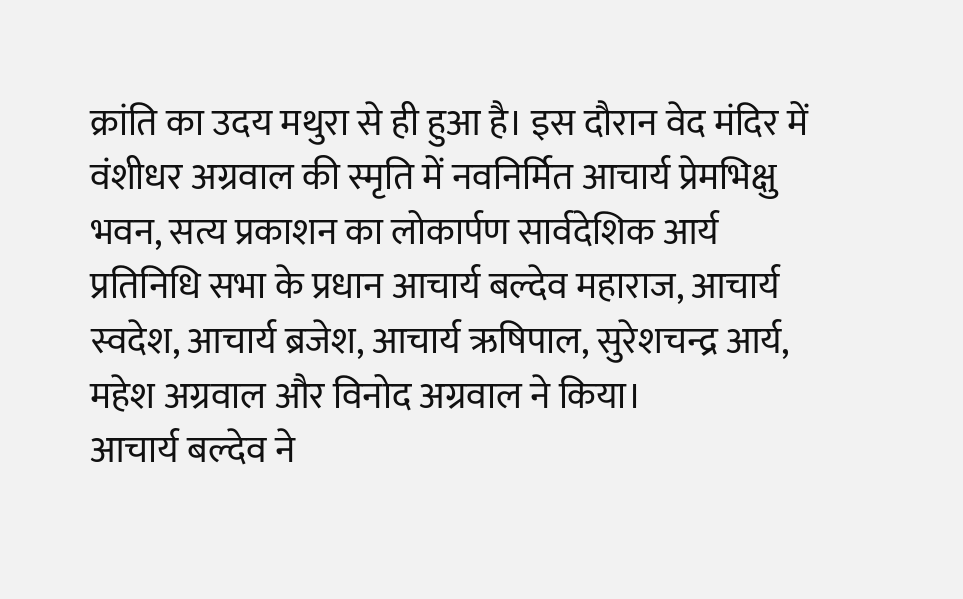क्रांति का उदय मथुरा से ही हुआ है। इस दौरान वेद मंदिर में वंशीधर अग्रवाल की स्मृति में नवनिर्मित आचार्य प्रेमभिक्षु भवन, सत्य प्रकाशन का लोकार्पण सार्वदेशिक आर्य प्रतिनिधि सभा के प्रधान आचार्य बल्देव महाराज, आचार्य स्वदेश, आचार्य ब्रजेश, आचार्य ऋषिपाल, सुरेशचन्द्र आर्य, महेश अग्रवाल और विनोद अग्रवाल ने किया।
आचार्य बल्देव ने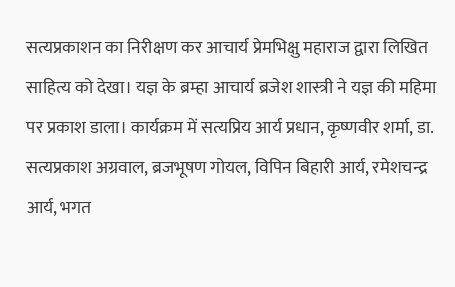सत्यप्रकाशन का निरीक्षण कर आचार्य प्रेमभिक्षु महाराज द्वारा लिखित साहित्य को देखा। यज्ञ के ब्रम्हा आचार्य ब्रजेश शास्त्री ने यज्ञ की महिमा पर प्रकाश डाला। कार्यक्रम में सत्यप्रिय आर्य प्रधान, कृष्णवीर शर्मा, डा. सत्यप्रकाश अग्रवाल, ब्रजभूषण गोयल, विपिन बिहारी आर्य, रमेशचन्द्र आर्य, भगत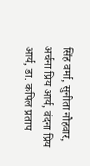सिंह वर्मा, सुनीता नौहवार, अर्चना प्रिय आर्य, वंदना प्रिय आर्य, डा. कपिल प्रताप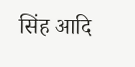सिंह आदि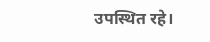उपस्थित रहे।